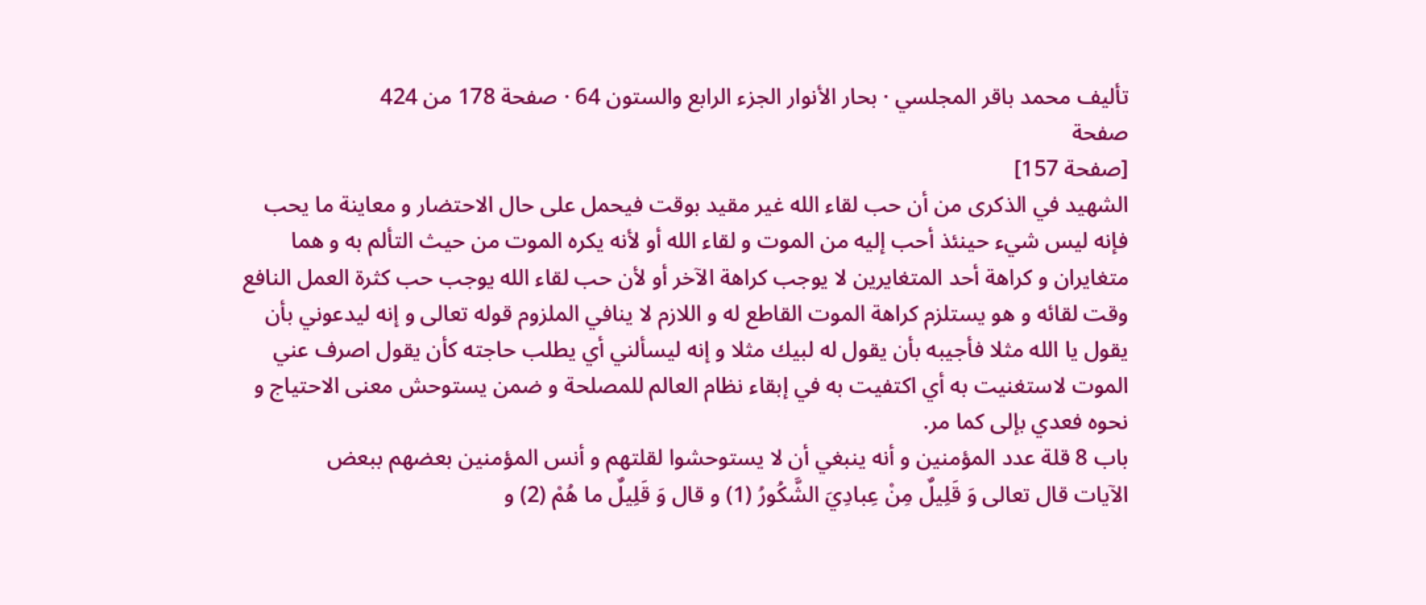تأليف محمد باقر المجلسي · بحار الأنوار الجزء الرابع والستون 64 · صفحة 178 من 424
صفحة
[صفحة 157]
الشهيد في الذكرى من أن حب لقاء الله غير مقيد بوقت فيحمل على حال الاحتضار و معاينة ما يحب فإنه ليس شيء حينئذ أحب إليه من الموت و لقاء الله أو لأنه يكره الموت من حيث التألم به و هما متغايران و كراهة أحد المتغايرين لا يوجب كراهة الآخر أو لأن حب لقاء الله يوجب حب كثرة العمل النافع وقت لقائه و هو يستلزم كراهة الموت القاطع له و اللازم لا ينافي الملزوم قوله تعالى و إنه ليدعوني بأن يقول يا الله مثلا فأجيبه بأن يقول له لبيك مثلا و إنه ليسألني أي يطلب حاجته كأن يقول اصرف عني الموت لاستغنيت به أي اكتفيت به في إبقاء نظام العالم للمصلحة و ضمن يستوحش معنى الاحتياج و نحوه فعدي بإلى كما مر.
باب 8 قلة عدد المؤمنين و أنه ينبغي أن لا يستوحشوا لقلتهم و أنس المؤمنين بعضهم ببعض
الآيات قال تعالى وَ قَلِيلٌ مِنْ عِبادِيَ الشَّكُورُ (1) و قال وَ قَلِيلٌ ما هُمْ (2) و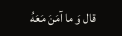قال وَ ما آمَنَ مَعَهُ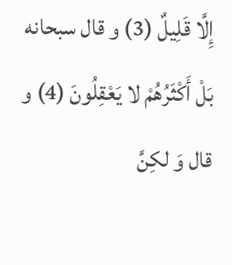إِلَّا قَلِيلٌ (3) و قال سبحانه بَلْ أَكْثَرُهُمْ لا يَعْقِلُونَ (4) و قال وَ لكِنَّ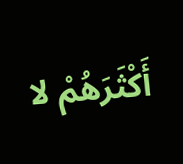أَكْثَرَهُمْ لا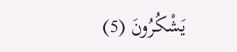يَشْكُرُونَ (5)